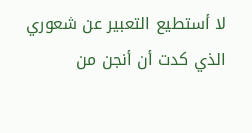لا أستطيع التعبير عن شعوري الذي كدت أن أنجن من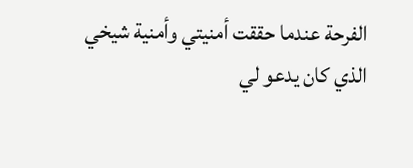الفرحة عندما حققت أمنيتي وأمنية شيخي الذي كان يدعو لي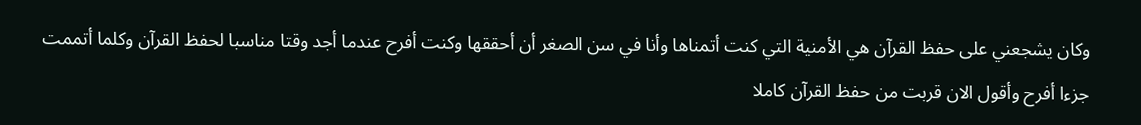وكان يشجعني على حفظ القرآن هي الأمنية التي كنت أتمناها وأنا في سن الصغر أن أحققها وكنت أفرح عندما أجد وقتا مناسبا لحفظ القرآن وكلما أتممت جزءا أفرح وأقول الان قربت من حفظ القرآن كاملا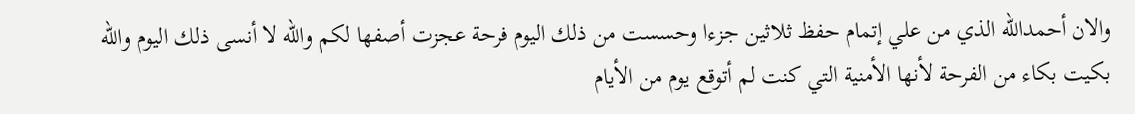والان أحمدالله الذي من علي إتمام حفظ ثلاثين جزءا وحسست من ذلك اليوم فرحة عجزت أصفها لكم والله لا أنسى ذلك اليوم والله بكيت بكاء من الفرحة لأنها الأمنية التي كنت لم أتوقع يوم من الأيام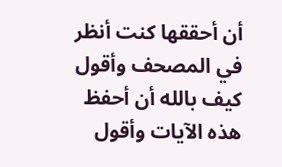أن أحققها كنت أنظر في المصحف وأقول كيف بالله أن أحفظ هذه الآيات وأقول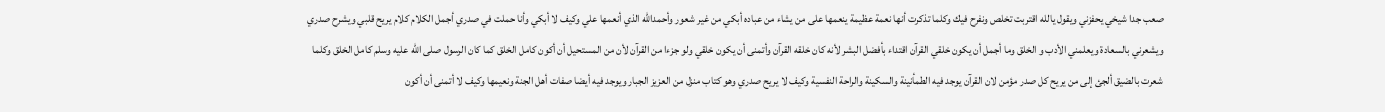صعب جدا شيخي يحفزني ويقول يالله اقتربت تخلص ونفرح فيك وكلما تذكرت أنها نعمة عظيمة ينعمها على من يشاء من عباده أبكي من غير شعور وأحمدالله الذي أنعمها علي وكيف لا أبكي وأنا حملت في صدري أجمل الكلام كلام يريح قلبي ويشرح صدري ويشعرني بالسعادة ويعلمني الأدب و الخلق وما أجمل أن يكون خلقي القرآن اقتداء بأفضل البشر لأنه كان خلقه القرآن وأتمنى أن يكون خلقي ولو جزءا من القرآن لأن من المستحيل أن أكون كامل الخلق كما كان الرسول صلى الله عليه وسلم كامل الخلق وكلما شعرت بالضيق ألجئ إلى من يريح كل صدر مؤمن لان القرآن يوجد فيه الطمأنينة والسكينة والراحة النفسية وكيف لا يريح صدري وهو كتاب منزل من العزيز الجبار ويوجد فيه أيضا صفات أهل الجنة ونعيمها وكيف لا أتمنى أن أكون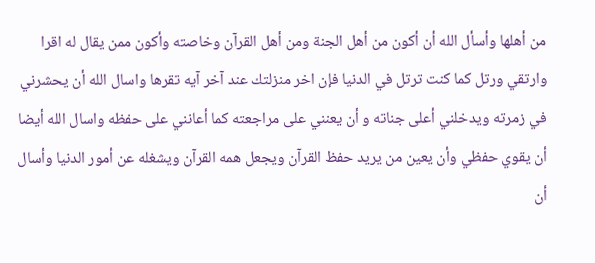من أهلها وأسأل الله أن أكون من أهل الجنة ومن أهل القرآن وخاصته وأكون ممن يقال له اقرا وارتقي ورتل كما كنت ترتل في الدنيا فإن اخر منزلتك عند آخر آيه تقرها واسال الله أن يحشرني في زمرته ويدخلني أعلى جناته و أن يعنني على مراجعته كما أعانني على حفظه واسال الله أيضا أن يقوي حفظي وأن يعين من يريد حفظ القرآن ويجعل همه القرآن ويشغله عن أمور الدنيا وأسال أن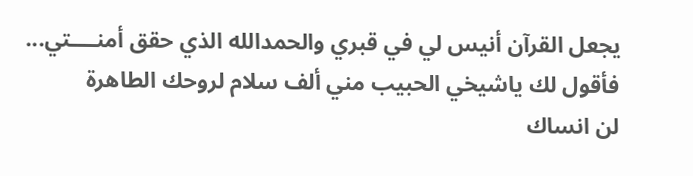يجعل القرآن أنيس لي في قبري والحمدالله الذي حقق أمنــــتي...
فأقول لك ياشيخي الحبيب مني ألف سلام لروحك الطاهرة
لن انساك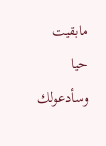مابقيت حيا وسأدعولك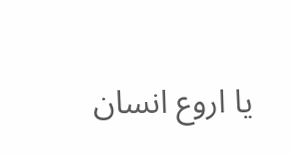يا اروع انسان